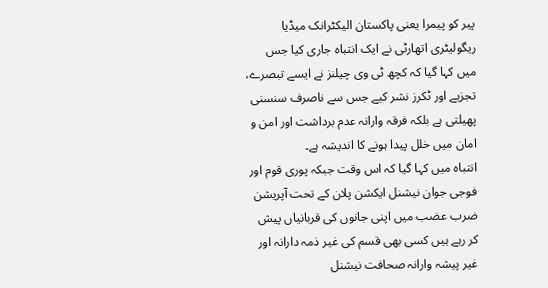پیر کو پیمرا یعنی پاکستان الیکٹرانک میڈیا ریگولیٹری اتھارٹی نے ایک انتباہ جاری کیا جس میں کہا گیا کہ کچھ ٹی وی چیلنز نے ایسے تبصرے، تجزیے اور ٹکرز نشر کیے جس سے ناصرف سنسنی پھیلتی ہے بلکہ فرقہ وارانہ عدم برداشت اور امن و امان میں خلل پیدا ہونے کا اندیشہ ہے۔
انتباہ میں کہا گیا کہ اس وقت جبکہ پوری قوم اور فوجی جوان نیشنل ایکشن پلان کے تحت آپریشن ضرب عضب میں اپنی جانوں کی قربانیاں پیش کر رہے ہیں کسی بھی قسم کی غیر ذمہ دارانہ اور غیر پیشہ وارانہ صحافت نیشنل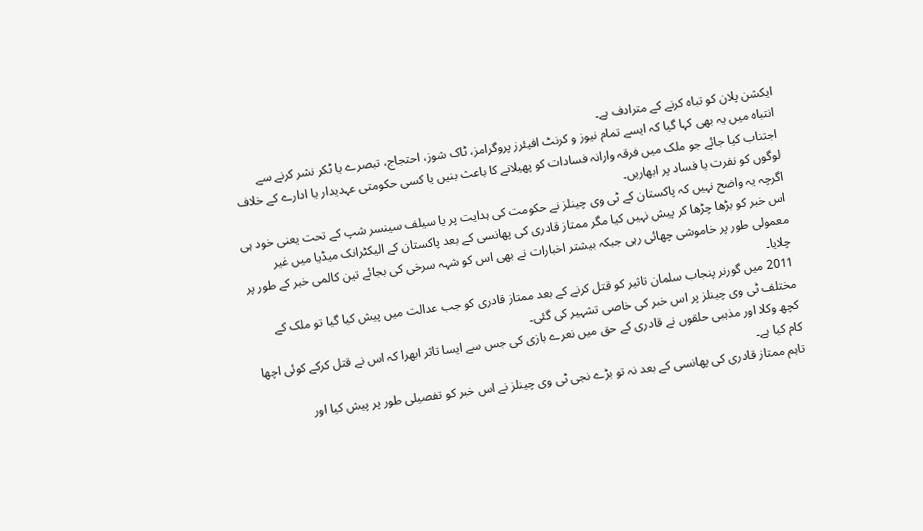ایکشن پلان کو تباہ کرنے کے مترادف ہے۔
انتباہ میں یہ بھی کہا گیا کہ ایسے تمام نیوز و کرنٹ افیئرز پروگرامز، ٹاک شوز، احتجاج، تبصرے یا ٹکر نشر کرنے سے اجتناب کیا جائے جو ملک میں فرقہ وارانہ فسادات کو پھیلانے کا باعث بنیں یا کسی حکومتی عہدیدار یا ادارے کے خلاف لوگوں کو نفرت یا فساد پر ابھاریں۔
اگرچہ یہ واضح نہیں کہ پاکستان کے ٹی وی چینلز نے حکومت کی ہدایت پر یا سیلف سینسر شپ کے تحت یعنی خود ہی اس خبر کو بڑھا چڑھا کر پیش نہیں کیا مگر ممتاز قادری کی پھانسی کے بعد پاکستان کے الیکٹرانک میڈیا میں غیر معمولی طور پر خاموشی چھائی رہی جبکہ بیشتر اخبارات نے بھی اس کو شہہ سرخی کی بجائے تین کالمی خبر کے طور پر چلایا۔
2011 میں گورنر پنجاب سلمان تاثیر کو قتل کرنے کے بعد ممتاز قادری کو جب عدالت میں پیش کیا گیا تو ملک کے مختلف ٹی وی چینلز پر اس خبر کی خاصی تشہیر کی گئی۔
کچھ وکلا اور مذہبی حلقوں نے قادری کے حق میں نعرے بازی کی جس سے ایسا تاثر ابھرا کہ اس نے قتل کرکے کوئی اچھا کام کیا ہے۔
تاہم ممتاز قادری کی پھانسی کے بعد نہ تو بڑے نجی ٹی وی چینلز نے اس خبر کو تفصیلی طور پر پیش کیا اور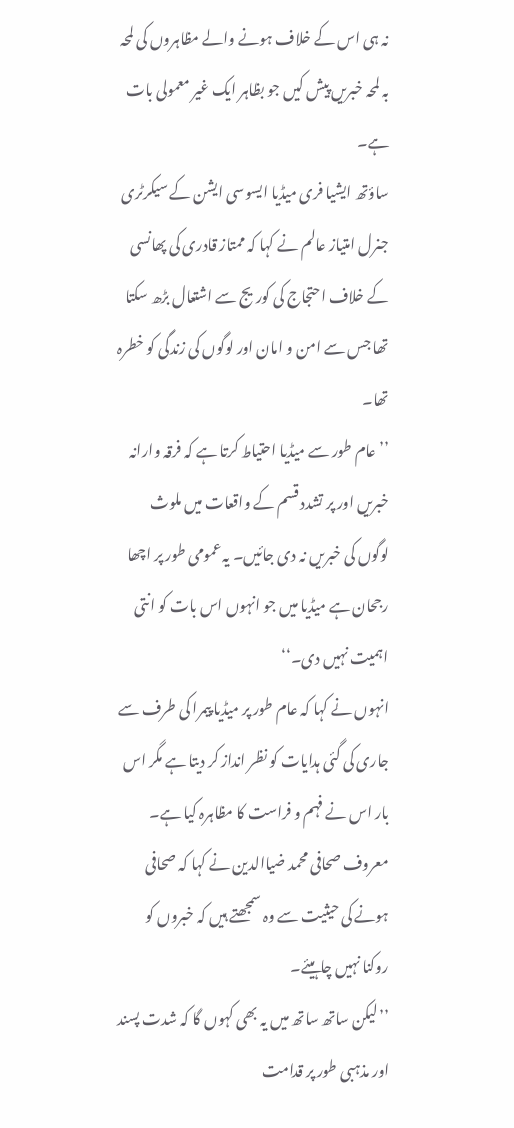نہ ہی اس کے خلاف ہونے والے مظاہروں کی لمحہ بہ لمحہ خبریں پیش کیں جو بظاہر ایک غیر معمولی بات ہے۔
ساؤتھ ایشیا فری میڈیا ایسوسی ایشن کے سیکرٹری جنرل امتیاز عالم نے کہا کہ ممتاز قادری کی پھانسی کے خلاف احتجاج کی کوریج سے اشتعال بڑھ سکتا تھا جس سے امن و امان اور لوگوں کی زندگی کو خطرہ تھا۔
’’عام طور سے میڈیا احتیاط کرتا ہے کہ فرقہ وارانہ خبریں اور پر تشدد قسم کے واقعات میں ملوث لوگوں کی خبریں نہ دی جائیں۔ یہ عمومی طور پر اچھا رجحان ہے میڈیا میں جو انہوں اس بات کو انتی اہمیت نہیں دی۔‘‘
انہوں نے کہا کہ عام طور پر میڈیا پیمرا کی طرف سے جاری کی گئی ہدایات کو نظر انداز کر دیتا ہے مگر اس بار اس نے فہم و فراست کا مظاہرہ کیا ہے۔
معروف صحافی محمد ضیاالدین نے کہا کہ صحافی ہونے کی حیثیت سے وہ سمجھتے ہیں کہ خبروں کو روکنا نہیں چاہیئے۔
’’لیکن ساتھ ساتھ میں یہ بھی کہوں گا کہ شدت پسند اور مذہبی طور پر قدامت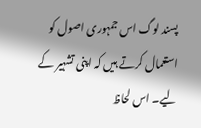پسند لوگ اس جمہوری اصول کو استعمال کرتے ہیں کہ اپنی تشہیر کے لیے۔ اس لحاظ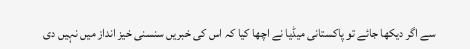سے اگر دیکھا جائے تو پاکستانی میڈیا نے اچھا کیا کہ اس کی خبریں سنسنی خیز انداز میں نہیں دی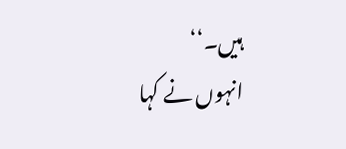ہیں۔‘‘
انہوں نے کہا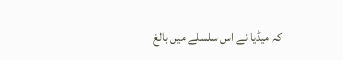کہ میڈیا نے اس سلسلے میں بالغ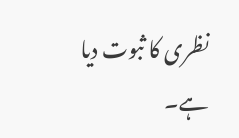نظری کا ثبوت دیا ہے۔